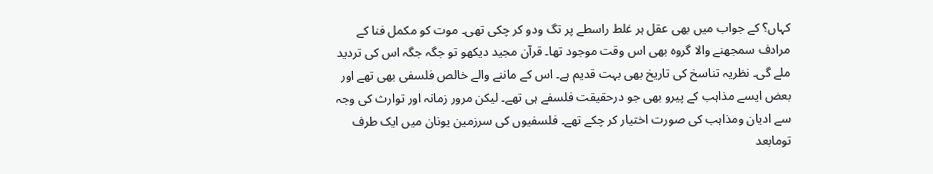کہاں؟ کے جواب میں بھی عقل ہر غلط راسطے پر تگ ودو کر چکی تھی۔ موت کو مکمل فنا کے مرادف سمجھنے والا گروہ بھی اس وقت موجود تھا۔ قرآن مجید دیکھو تو جگہ جگہ اس کی تردید ملے گی۔ نظریہ تناسخ کی تاریخ بھی بہت قدیم ہے۔ اس کے ماننے والے خالص فلسفی بھی تھے اور بعض ایسے مذاہب کے پیرو بھی جو درحقیقت فلسفے ہی تھے۔ لیکن مرور زمانہ اور توارث کی وجہ سے ادیان ومذاہب کی صورت اختیار کر چکے تھے۔ فلسفیوں کی سرزمین یونان میں ایک طرف تومابعد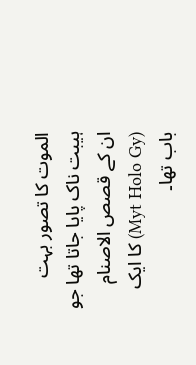الموت کا تصور بہت ہیبت ناک پایا جاتا تھا جو ان کے قصص الاصنام (Myt Holo Gy) کا ایک باب تھا۔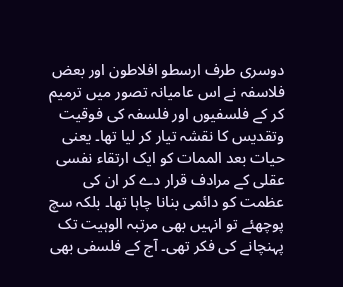دوسری طرف ارسطو افلاطون اور بعض فلاسفہ نے اس عامیانہ تصور میں ترمیم کر کے فلسفیوں اور فلسفہ کی فوقیت وتقدیس کا نقشہ تیار کر لیا تھا۔ یعنی حیات بعد الممات کو ایک ارتقاء نفسی عقلی کے مرادف قرار دے کر ان کی عظمت کو دائمی بنانا چاہا تھا۔ بلکہ سچ پوچھئے تو انہیں بھی مرتبہ الوہیت تک پہنچانے کی فکر تھی۔ آج کے فلسفی بھی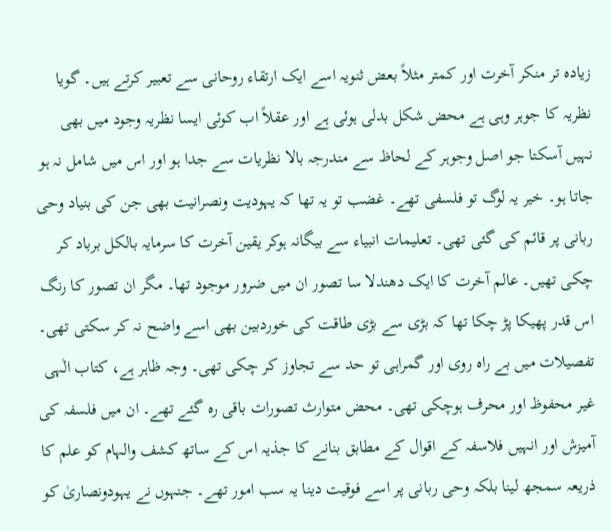زیادہ تر منکر آخرت اور کمتر مثلاً بعض ثنویہ اسے ایک ارتقاء روحانی سے تعبیر کرتے ہیں۔ گویا نظریہ کا جوہر وہی ہے محض شکل بدلی ہوئی ہے اور عقلاً اب کوئی ایسا نظریہ وجود میں بھی نہیں آسکتا جو اصل وجوہر کے لحاظ سے مندرجہ بالا نظریات سے جدا ہو اور اس میں شامل نہ ہو جاتا ہو۔ خیر یہ لوگ تو فلسفی تھے۔ غضب تو یہ تھا کہ یہودیت ونصرانیت بھی جن کی بنیاد وحی ربانی پر قائم کی گئی تھی۔ تعلیمات انبیاء سے بیگانہ ہوکر یقین آخرت کا سرمایہ بالکل برباد کر چکی تھیں۔ عالم آخرت کا ایک دھندلا سا تصور ان میں ضرور موجود تھا۔ مگر ان تصور کا رنگ اس قدر پھیکا پڑ چکا تھا کہ بڑی سے بڑی طاقت کی خوردبین بھی اسے واضح نہ کر سکتی تھی۔ تفصیلات میں بے راہ روی اور گمراہی تو حد سے تجاوز کر چکی تھی۔ وجہ ظاہر ہے، کتاب الٰہی غیر محفوظ اور محرف ہوچکی تھی۔ محض متوارث تصورات باقی رہ گئے تھے۔ ان میں فلسفہ کی آمیزش اور انہیں فلاسفہ کے اقوال کے مطابق بنانے کا جذیہ اس کے ساتھ کشف والہام کو علم کا ذریعہ سمجھ لینا بلکہ وحی ربانی پر اسے فوقیت دینا یہ سب امور تھے۔ جنہوں نے یہودونصاریٰ کو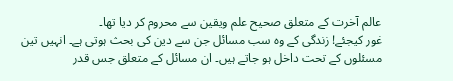عالم آخرت کے متعلق صحیح علم ویقین سے محروم کر دیا تھا۔
غور کیجئے! زندگی کے وہ سب مسائل جن سے دین کی بحث ہوتی ہے۔ انہیں تین مسئلوں کے تحت داخل ہو جاتے ہیں۔ ان مسائل کے متعلق جس قدر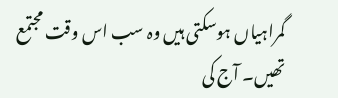گمراہیاں ہوسکتی ہیں وہ سب اس وقت مجتمع تھیں۔ آج کی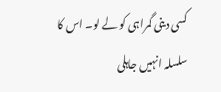کسی دینی گمراہی کو لے لو۔ اس کا سلسلہ انہیں جاہلی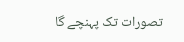تصورات تک پہنچے گا